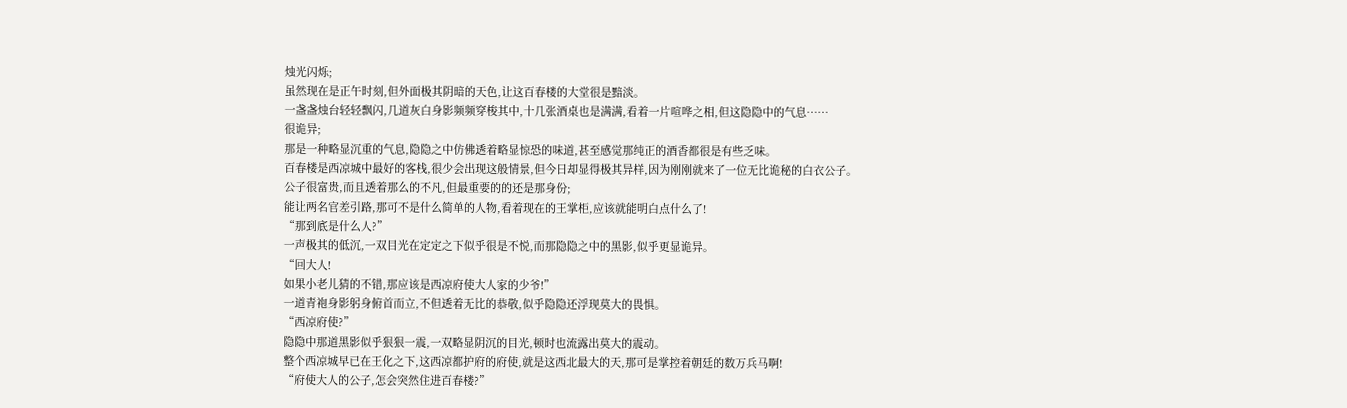烛光闪烁;
虽然现在是正午时刻,但外面极其阴暗的天色,让这百春楼的大堂很是黯淡。
一盏盏烛台轻轻飘闪,几道灰白身影频频穿梭其中,十几张酒桌也是满满,看着一片喧哗之相,但这隐隐中的气息……
很诡异;
那是一种略显沉重的气息,隐隐之中仿佛透着略显惊恐的味道,甚至感觉那纯正的酒香都很是有些乏味。
百春楼是西凉城中最好的客栈,很少会出现这般情景,但今日却显得极其异样,因为刚刚就来了一位无比诡秘的白衣公子。
公子很富贵,而且透着那么的不凡,但最重要的的还是那身份;
能让两名官差引路,那可不是什么简单的人物,看着现在的王掌柜,应该就能明白点什么了!
“那到底是什么人?”
一声极其的低沉,一双目光在定定之下似乎很是不悦,而那隐隐之中的黑影,似乎更显诡异。
“回大人!
如果小老儿猜的不错,那应该是西凉府使大人家的少爷!”
一道青袍身影躬身俯首而立,不但透着无比的恭敬,似乎隐隐还浮现莫大的畏惧。
“西凉府使?”
隐隐中那道黑影似乎狠狠一震,一双略显阴沉的目光,顿时也流露出莫大的震动。
整个西凉城早已在王化之下,这西凉都护府的府使,就是这西北最大的天,那可是掌控着朝廷的数万兵马啊!
“府使大人的公子,怎会突然住进百春楼?”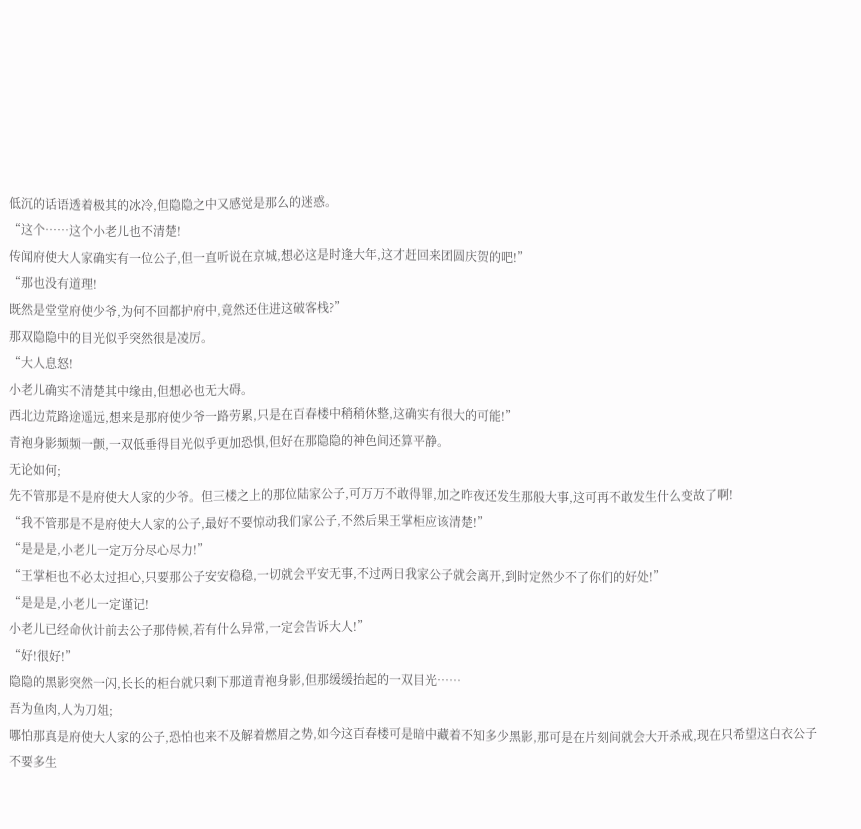低沉的话语透着极其的冰冷,但隐隐之中又感觉是那么的迷惑。
“这个……这个小老儿也不清楚!
传闻府使大人家确实有一位公子,但一直听说在京城,想必这是时逢大年,这才赶回来团圆庆贺的吧!”
“那也没有道理!
既然是堂堂府使少爷,为何不回都护府中,竟然还住进这破客栈?”
那双隐隐中的目光似乎突然很是凌厉。
“大人息怒!
小老儿确实不清楚其中缘由,但想必也无大碍。
西北边荒路途遥远,想来是那府使少爷一路劳累,只是在百春楼中稍稍休整,这确实有很大的可能!”
青袍身影频频一颤,一双低垂得目光似乎更加恐惧,但好在那隐隐的神色间还算平静。
无论如何;
先不管那是不是府使大人家的少爷。但三楼之上的那位陆家公子,可万万不敢得罪,加之昨夜还发生那般大事,这可再不敢发生什么变故了啊!
“我不管那是不是府使大人家的公子,最好不要惊动我们家公子,不然后果王掌柜应该清楚!”
“是是是,小老儿一定万分尽心尽力!”
“王掌柜也不必太过担心,只要那公子安安稳稳,一切就会平安无事,不过两日我家公子就会离开,到时定然少不了你们的好处!”
“是是是,小老儿一定谨记!
小老儿已经命伙计前去公子那侍候,若有什么异常,一定会告诉大人!”
“好!很好!”
隐隐的黑影突然一闪,长长的柜台就只剩下那道青袍身影,但那缓缓抬起的一双目光……
吾为鱼肉,人为刀俎;
哪怕那真是府使大人家的公子,恐怕也来不及解着燃眉之势,如今这百春楼可是暗中藏着不知多少黑影,那可是在片刻间就会大开杀戒,现在只希望这白衣公子不要多生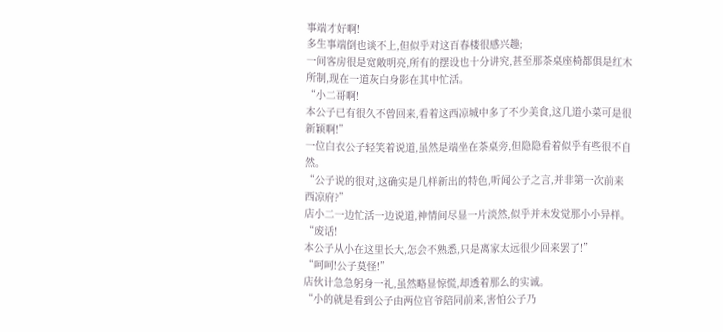事端才好啊!
多生事端倒也谈不上,但似乎对这百春楼很感兴趣;
一间客房很是宽敞明亮,所有的摆设也十分讲究,甚至那茶桌座椅都俱是红木所制,现在一道灰白身影在其中忙活。
“小二哥啊!
本公子已有很久不曾回来,看着这西凉城中多了不少美食,这几道小菜可是很新颖啊!”
一位白衣公子轻笑着说道,虽然是端坐在茶桌旁,但隐隐看着似乎有些很不自然。
“公子说的很对,这确实是几样新出的特色,听闻公子之言,并非第一次前来西凉府?”
店小二一边忙活一边说道,神情间尽显一片淡然,似乎并未发觉那小小异样。
“废话!
本公子从小在这里长大,怎会不熟悉,只是离家太远很少回来罢了!”
“呵呵!公子莫怪!”
店伙计急急躬身一礼,虽然略显惊慌,却透着那么的实诚。
“小的就是看到公子由两位官爷陪同前来,害怕公子乃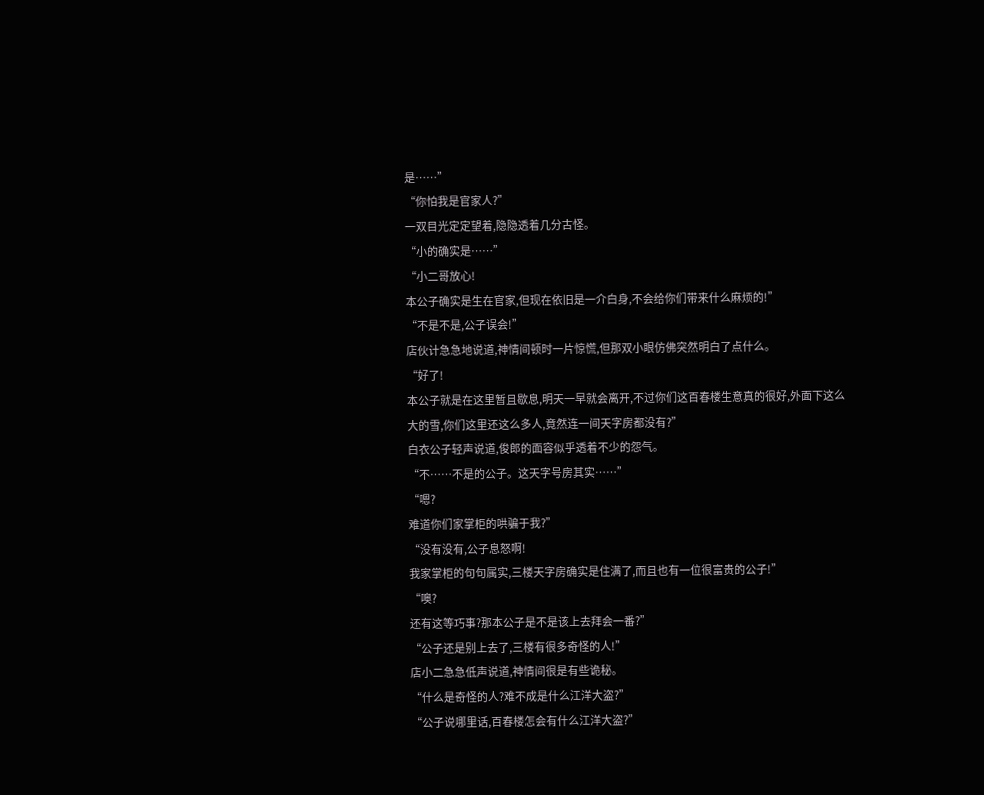是……”
“你怕我是官家人?”
一双目光定定望着,隐隐透着几分古怪。
“小的确实是……”
“小二哥放心!
本公子确实是生在官家,但现在依旧是一介白身,不会给你们带来什么麻烦的!”
“不是不是,公子误会!”
店伙计急急地说道,神情间顿时一片惊慌,但那双小眼仿佛突然明白了点什么。
“好了!
本公子就是在这里暂且歇息,明天一早就会离开,不过你们这百春楼生意真的很好,外面下这么大的雪,你们这里还这么多人,竟然连一间天字房都没有?”
白衣公子轻声说道,俊郎的面容似乎透着不少的怨气。
“不……不是的公子。这天字号房其实……”
“嗯?
难道你们家掌柜的哄骗于我?”
“没有没有,公子息怒啊!
我家掌柜的句句属实,三楼天字房确实是住满了,而且也有一位很富贵的公子!”
“噢?
还有这等巧事?那本公子是不是该上去拜会一番?”
“公子还是别上去了,三楼有很多奇怪的人!”
店小二急急低声说道,神情间很是有些诡秘。
“什么是奇怪的人?难不成是什么江洋大盗?”
“公子说哪里话,百春楼怎会有什么江洋大盗?”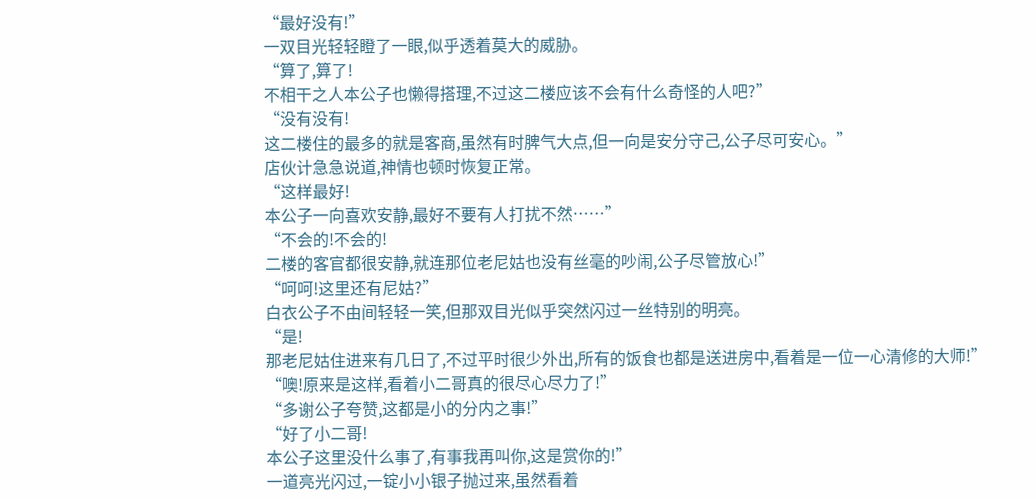“最好没有!”
一双目光轻轻瞪了一眼,似乎透着莫大的威胁。
“算了,算了!
不相干之人本公子也懒得搭理,不过这二楼应该不会有什么奇怪的人吧?”
“没有没有!
这二楼住的最多的就是客商,虽然有时脾气大点,但一向是安分守己,公子尽可安心。”
店伙计急急说道,神情也顿时恢复正常。
“这样最好!
本公子一向喜欢安静,最好不要有人打扰不然……”
“不会的!不会的!
二楼的客官都很安静,就连那位老尼姑也没有丝毫的吵闹,公子尽管放心!”
“呵呵!这里还有尼姑?”
白衣公子不由间轻轻一笑,但那双目光似乎突然闪过一丝特别的明亮。
“是!
那老尼姑住进来有几日了,不过平时很少外出,所有的饭食也都是送进房中,看着是一位一心清修的大师!”
“噢!原来是这样,看着小二哥真的很尽心尽力了!”
“多谢公子夸赞,这都是小的分内之事!”
“好了小二哥!
本公子这里没什么事了,有事我再叫你,这是赏你的!”
一道亮光闪过,一锭小小银子抛过来,虽然看着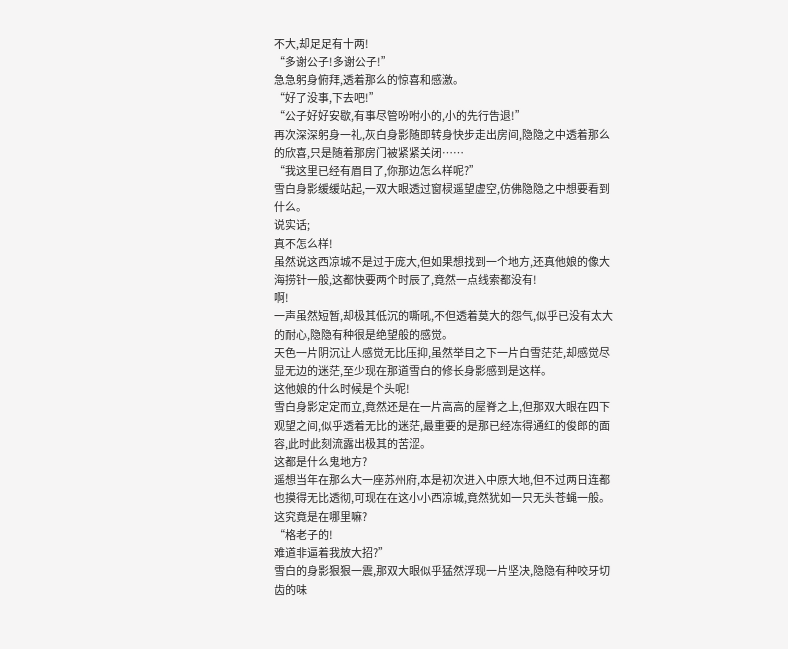不大,却足足有十两!
“多谢公子!多谢公子!”
急急躬身俯拜,透着那么的惊喜和感激。
“好了没事,下去吧!”
“公子好好安歇,有事尽管吩咐小的,小的先行告退!”
再次深深躬身一礼,灰白身影随即转身快步走出房间,隐隐之中透着那么的欣喜,只是随着那房门被紧紧关闭……
“我这里已经有眉目了,你那边怎么样呢?”
雪白身影缓缓站起,一双大眼透过窗棂遥望虚空,仿佛隐隐之中想要看到什么。
说实话;
真不怎么样!
虽然说这西凉城不是过于庞大,但如果想找到一个地方,还真他娘的像大海捞针一般,这都快要两个时辰了,竟然一点线索都没有!
啊!
一声虽然短暂,却极其低沉的嘶吼,不但透着莫大的怨气,似乎已没有太大的耐心,隐隐有种很是绝望般的感觉。
天色一片阴沉让人感觉无比压抑,虽然举目之下一片白雪茫茫,却感觉尽显无边的迷茫,至少现在那道雪白的修长身影感到是这样。
这他娘的什么时候是个头呢!
雪白身影定定而立,竟然还是在一片高高的屋脊之上,但那双大眼在四下观望之间,似乎透着无比的迷茫,最重要的是那已经冻得通红的俊郎的面容,此时此刻流露出极其的苦涩。
这都是什么鬼地方?
遥想当年在那么大一座苏州府,本是初次进入中原大地,但不过两日连都也摸得无比透彻,可现在在这小小西凉城,竟然犹如一只无头苍蝇一般。
这究竟是在哪里嘛?
“格老子的!
难道非逼着我放大招?”
雪白的身影狠狠一震,那双大眼似乎猛然浮现一片坚决,隐隐有种咬牙切齿的味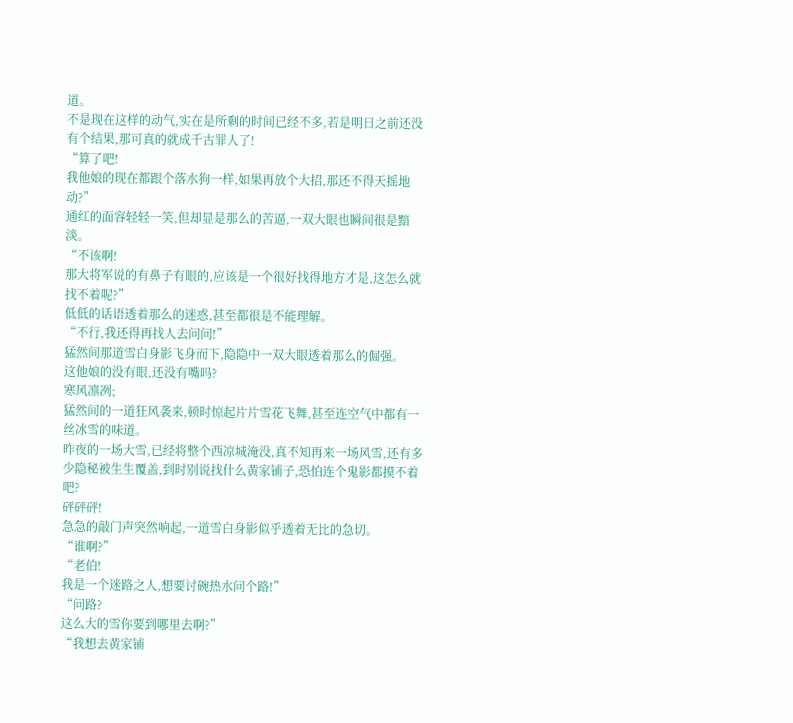道。
不是现在这样的动气,实在是所剩的时间已经不多,若是明日之前还没有个结果,那可真的就成千古罪人了!
“算了吧!
我他娘的现在都跟个落水狗一样,如果再放个大招,那还不得天摇地动?”
通红的面容轻轻一笑,但却显是那么的苦逼,一双大眼也瞬间很是黯淡。
“不该啊!
那大将军说的有鼻子有眼的,应该是一个很好找得地方才是,这怎么就找不着呢?”
低低的话语透着那么的迷惑,甚至都很是不能理解。
“不行,我还得再找人去问问!”
猛然间那道雪白身影飞身而下,隐隐中一双大眼透着那么的倔强。
这他娘的没有眼,还没有嘴吗?
寒风凛冽;
猛然间的一道狂风袭来,顿时惊起片片雪花飞舞,甚至连空气中都有一丝冰雪的味道。
昨夜的一场大雪,已经将整个西凉城淹没,真不知再来一场风雪,还有多少隐秘被生生覆盖,到时别说找什么黄家铺子,恐怕连个鬼影都摸不着吧?
砰砰砰!
急急的敲门声突然响起,一道雪白身影似乎透着无比的急切。
“谁啊?”
“老伯!
我是一个迷路之人,想要讨碗热水问个路!”
“问路?
这么大的雪你要到哪里去啊?”
“我想去黄家铺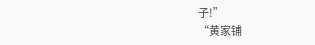子!”
“黄家铺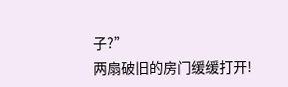子?”
两扇破旧的房门缓缓打开!